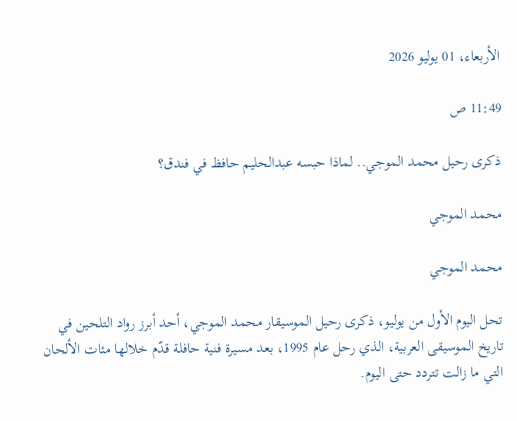الأربعاء، 01 يوليو 2026

11:49 ص

ذكرى رحيل محمد الموجي.. لماذا حبسه عبدالحليم حافظ في فندق؟

محمد الموجي

محمد الموجي

تحل اليوم الأول من يوليو، ذكرى رحيل الموسيقار محمد الموجي، أحد أبرز رواد التلحين في تاريخ الموسيقى العربية، الذي رحل عام 1995، بعد مسيرة فنية حافلة قدّم خلالها مئات الألحان التي ما زالت تتردد حتى اليوم.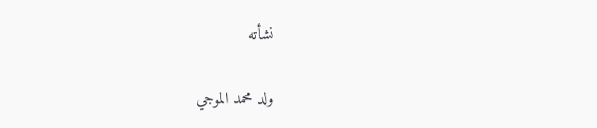نشأته

ولد محمد الموجي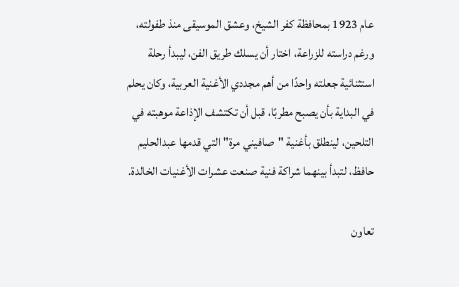عام 1923 بمحافظة كفر الشيخ، وعشق الموسيقى منذ طفولته، ورغم دراسته للزراعة، اختار أن يسلك طريق الفن، ليبدأ رحلة استثنائية جعلته واحدًا من أهم مجددي الأغنية العربية، وكان يحلم في البداية بأن يصبح مطربًا، قبل أن تكتشف الإذاعة موهبته في التلحين، لينطلق بأغنية "صافيني مرة" التي قدمها عبدالحليم حافظ، لتبدأ بينهما شراكة فنية صنعت عشرات الأغنيات الخالدة.

تعاون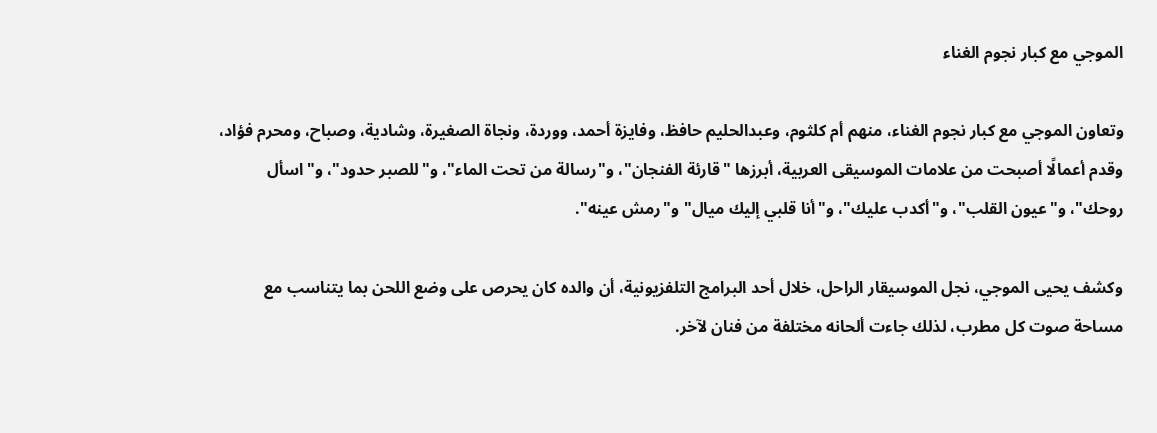الموجي مع كبار نجوم الغناء

وتعاون الموجي مع كبار نجوم الغناء، منهم أم كلثوم، وعبدالحليم حافظ، وفايزة أحمد، ووردة، ونجاة الصغيرة، وشادية، وصباح، ومحرم فؤاد، وقدم أعمالًا أصبحت من علامات الموسيقى العربية، أبرزها "قارئة الفنجان"، و"رسالة من تحت الماء"، و"للصبر حدود"، و"اسأل روحك"، و"عيون القلب"، و"أكدب عليك"، و"أنا قلبي إليك ميال" و"رمش عينه".

وكشف يحيى الموجي، نجل الموسيقار الراحل، خلال أحد البرامج التلفزيونية، أن والده كان يحرص على وضع اللحن بما يتناسب مع مساحة صوت كل مطرب، لذلك جاءت ألحانه مختلفة من فنان لآخر.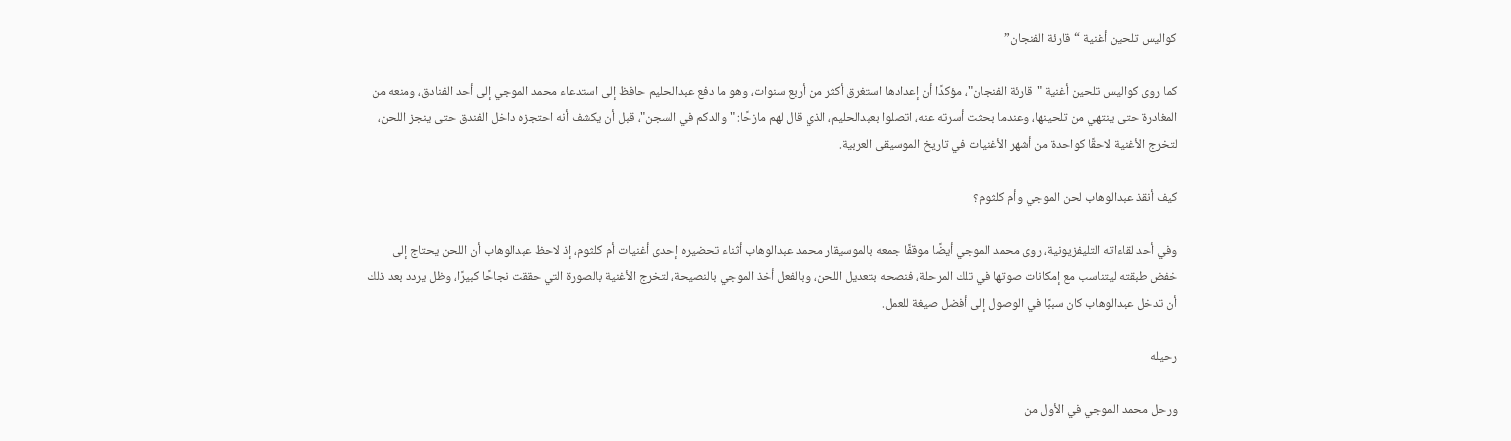كواليس تلحين أغنية “قارئة الفنجان”

كما روى كواليس تلحين أغنية "قارئة الفنجان"، مؤكدًا أن إعدادها استغرق أكثر من أربع سنوات، وهو ما دفع عبدالحليم حافظ إلى استدعاء محمد الموجي إلى أحد الفنادق، ومنعه من المغادرة حتى ينتهي من تلحينها، وعندما بحثت أسرته عنه، اتصلوا بعبدالحليم، الذي قال لهم مازحًا: "والدكم في السجن"، قبل أن يكشف أنه احتجزه داخل الفندق حتى ينجز اللحن، لتخرج الأغنية لاحقًا كواحدة من أشهر الأغنيات في تاريخ الموسيقى العربية.

كيف أنقذ عبدالوهاب لحن الموجي وأم كلثوم؟

وفي أحد لقاءاته التليفزيونية، روى محمد الموجي أيضًا موقفًا جمعه بالموسيقار محمد عبدالوهاب أثناء تحضيره إحدى أغنيات أم كلثوم، إذ لاحظ عبدالوهاب أن اللحن يحتاج إلى خفض طبقته ليتناسب مع إمكانات صوتها في تلك المرحلة، فنصحه بتعديل اللحن، وبالفعل أخذ الموجي بالنصيحة، لتخرج الأغنية بالصورة التي حققت نجاحًا كبيرًا، وظل يردد بعد ذلك أن تدخل عبدالوهاب كان سببًا في الوصول إلى أفضل صيغة للعمل.

رحيله

ورحل محمد الموجي في الأول من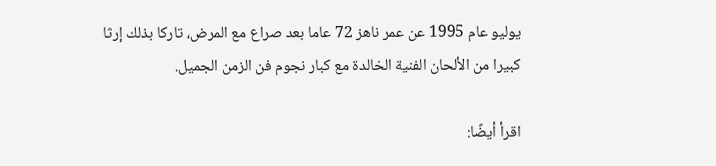يوليو عام 1995 عن عمر ناهز 72 عاما بعد صراع مع المرض، تاركا بذلك إرثا كبيرا من الألحان الفنية الخالدة مع كبار نجوم فن الزمن الجميل.

اقرأ أيضًا: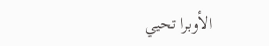الأوبرا تحيي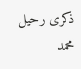ذكرى رحيل محمد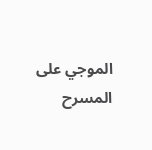الموجي على المسرح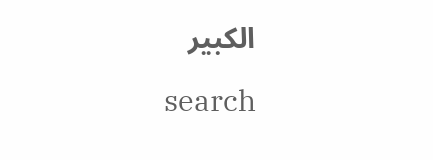الكبير

search